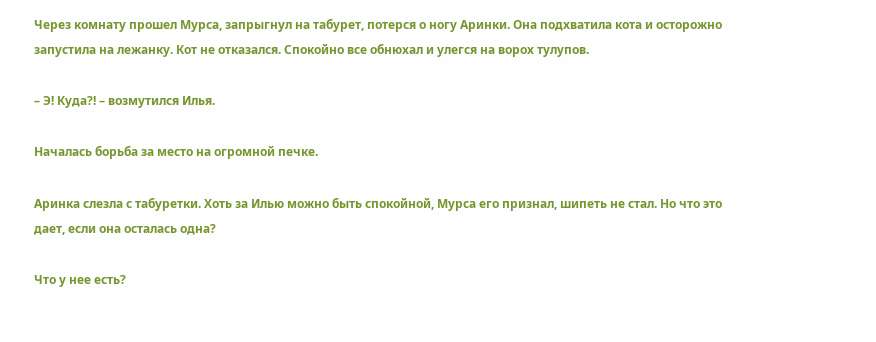Через комнату прошел Мурса, запрыгнул на табурет, потерся о ногу Аринки. Она подхватила кота и осторожно запустила на лежанку. Кот не отказался. Спокойно все обнюхал и улегся на ворох тулупов.

– Э! Куда?! – возмутился Илья.

Началась борьба за место на огромной печке.

Аринка слезла с табуретки. Хоть за Илью можно быть спокойной, Мурса его признал, шипеть не стал. Но что это дает, если она осталась одна?

Что у нее есть?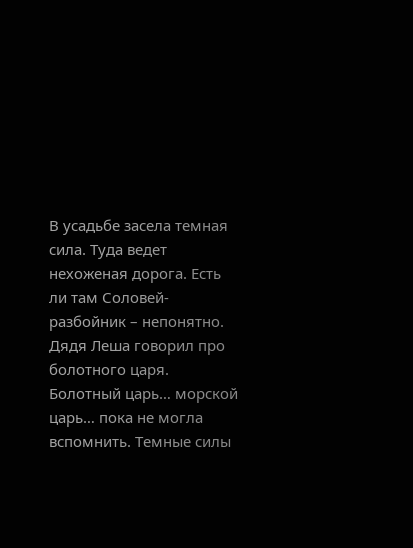В усадьбе засела темная сила. Туда ведет нехоженая дорога. Есть ли там Соловей-разбойник – непонятно. Дядя Леша говорил про болотного царя. Болотный царь… морской царь… пока не могла вспомнить. Темные силы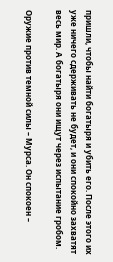пришли, чтобы найти богатыря и убить его. После этого их уже ничего сдерживать не будет, и они спокойно захватят весь мир. А богатыря они ищут через испытание гробом.

Оружие против темной силы – Мурса. Он спокоен –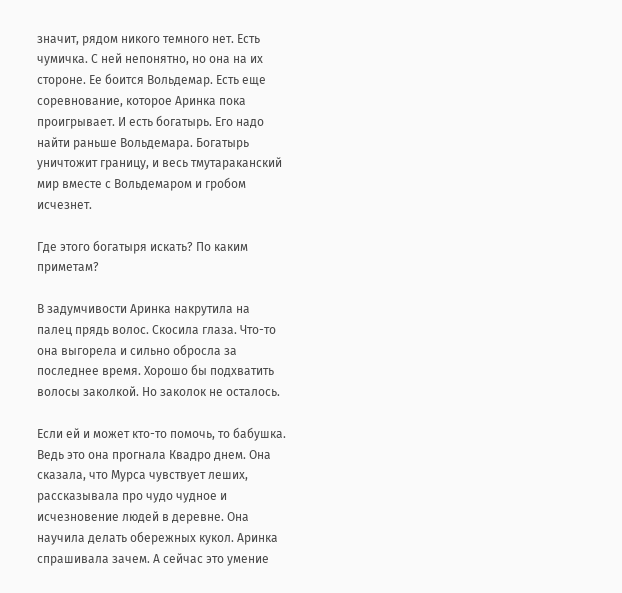значит, рядом никого темного нет. Есть чумичка. С ней непонятно, но она на их стороне. Ее боится Вольдемар. Есть еще соревнование, которое Аринка пока проигрывает. И есть богатырь. Его надо найти раньше Вольдемара. Богатырь уничтожит границу, и весь тмутараканский мир вместе с Вольдемаром и гробом исчезнет.

Где этого богатыря искать? По каким приметам?

В задумчивости Аринка накрутила на палец прядь волос. Скосила глаза. Что-то она выгорела и сильно обросла за последнее время. Хорошо бы подхватить волосы заколкой. Но заколок не осталось.

Если ей и может кто-то помочь, то бабушка. Ведь это она прогнала Квадро днем. Она сказала, что Мурса чувствует леших, рассказывала про чудо чудное и исчезновение людей в деревне. Она научила делать обережных кукол. Аринка спрашивала зачем. А сейчас это умение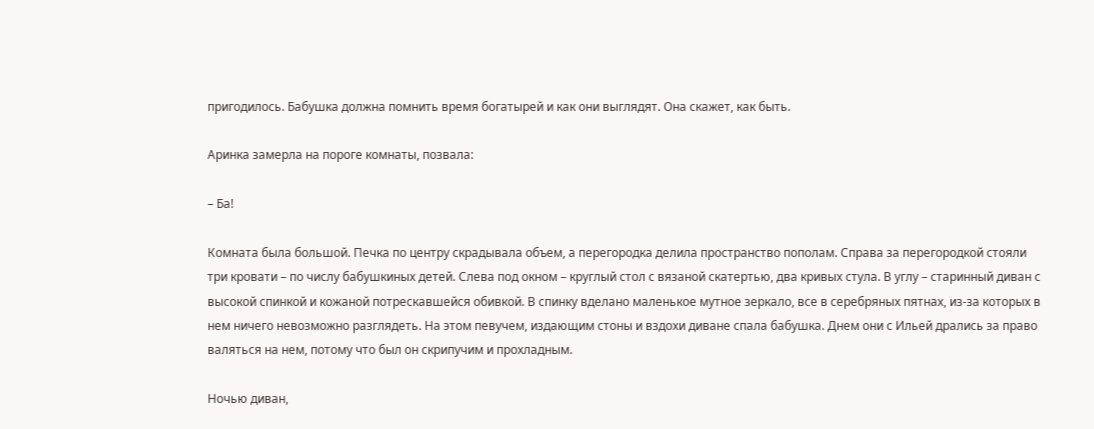пригодилось. Бабушка должна помнить время богатырей и как они выглядят. Она скажет, как быть.

Аринка замерла на пороге комнаты, позвала:

– Ба!

Комната была большой. Печка по центру скрадывала объем, а перегородка делила пространство пополам. Справа за перегородкой стояли три кровати – по числу бабушкиных детей. Слева под окном – круглый стол с вязаной скатертью, два кривых стула. В углу – старинный диван с высокой спинкой и кожаной потрескавшейся обивкой. В спинку вделано маленькое мутное зеркало, все в серебряных пятнах, из-за которых в нем ничего невозможно разглядеть. На этом певучем, издающим стоны и вздохи диване спала бабушка. Днем они с Ильей дрались за право валяться на нем, потому что был он скрипучим и прохладным.

Ночью диван,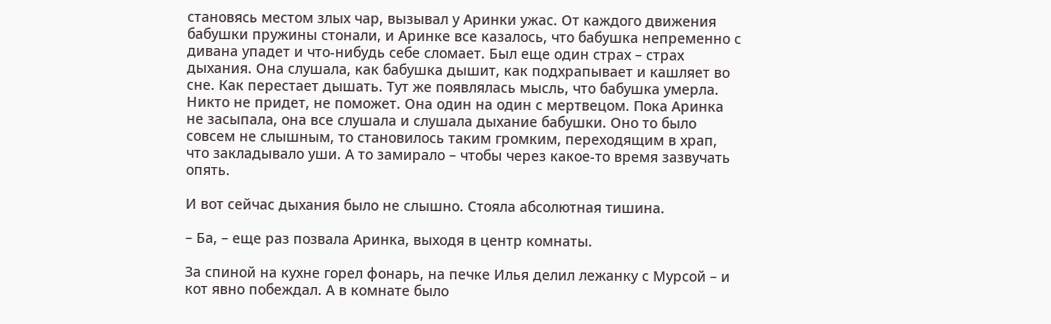становясь местом злых чар, вызывал у Аринки ужас. От каждого движения бабушки пружины стонали, и Аринке все казалось, что бабушка непременно с дивана упадет и что-нибудь себе сломает. Был еще один страх – страх дыхания. Она слушала, как бабушка дышит, как подхрапывает и кашляет во сне. Как перестает дышать. Тут же появлялась мысль, что бабушка умерла. Никто не придет, не поможет. Она один на один с мертвецом. Пока Аринка не засыпала, она все слушала и слушала дыхание бабушки. Оно то было совсем не слышным, то становилось таким громким, переходящим в храп, что закладывало уши. А то замирало – чтобы через какое-то время зазвучать опять.

И вот сейчас дыхания было не слышно. Стояла абсолютная тишина.

– Ба, – еще раз позвала Аринка, выходя в центр комнаты.

За спиной на кухне горел фонарь, на печке Илья делил лежанку с Мурсой – и кот явно побеждал. А в комнате было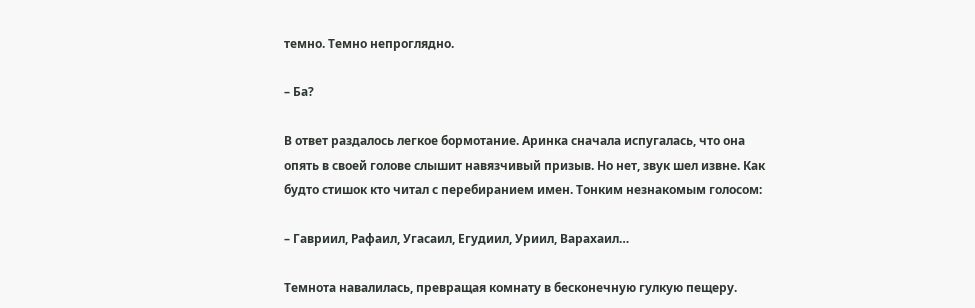темно. Темно непроглядно.

– Ба?

В ответ раздалось легкое бормотание. Аринка сначала испугалась, что она опять в своей голове слышит навязчивый призыв. Но нет, звук шел извне. Как будто стишок кто читал с перебиранием имен. Тонким незнакомым голосом:

– Гавриил, Рафаил, Угасаил, Егудиил, Уриил, Варахаил…

Темнота навалилась, превращая комнату в бесконечную гулкую пещеру.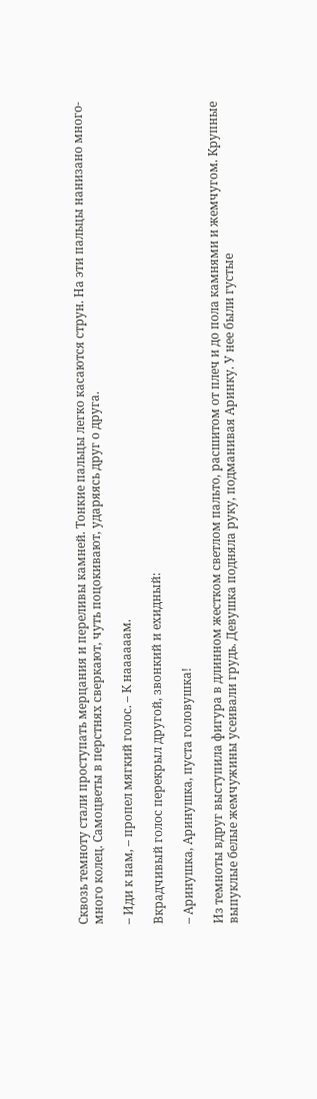Сквозь темноту стали проступать мерцания и переливы камней. Тонкие пальцы легко касаются струн. На эти пальцы нанизано много-много колец. Самоцветы в перстнях сверкают, чуть поцокивают, ударяясь друг о друга.

– Иди к нам, – пропел мягкий голос. – К наааааам.

Вкрадчивый голос перекрыл другой, звонкий и ехидный:

– Аринушка, Аринушка, пуста головушка!

Из темноты вдруг выступила фигура в длинном жестком светлом пальто, расшитом от плеч и до пола камнями и жемчугом. Крупные выпуклые белые жемчужины усеивали грудь. Девушка подняла руку, подманивая Аринку. У нее были густые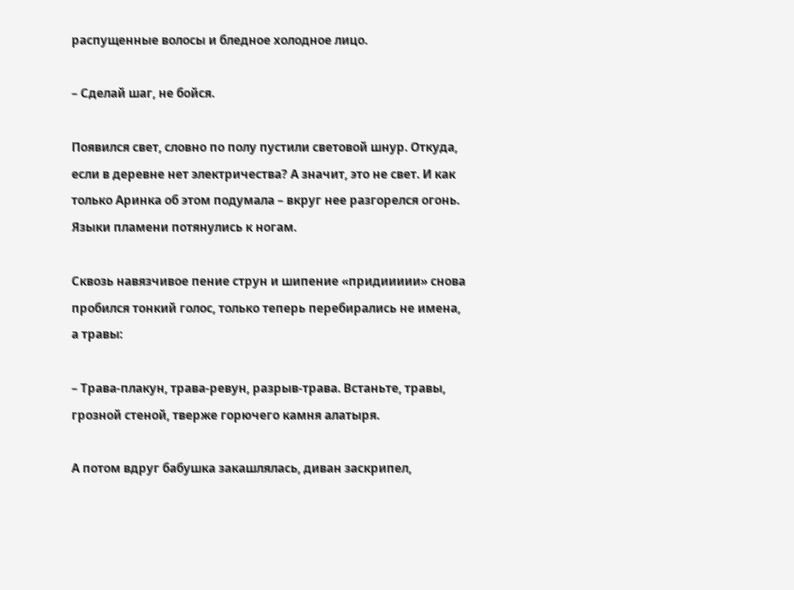распущенные волосы и бледное холодное лицо.

– Сделай шаг, не бойся.

Появился свет, словно по полу пустили световой шнур. Откуда, если в деревне нет электричества? А значит, это не свет. И как только Аринка об этом подумала – вкруг нее разгорелся огонь. Языки пламени потянулись к ногам.

Сквозь навязчивое пение струн и шипение «придиииии» снова пробился тонкий голос, только теперь перебирались не имена, а травы:

– Трава-плакун, трава-ревун, разрыв-трава. Встаньте, травы, грозной стеной, тверже горючего камня алатыря.

А потом вдруг бабушка закашлялась, диван заскрипел,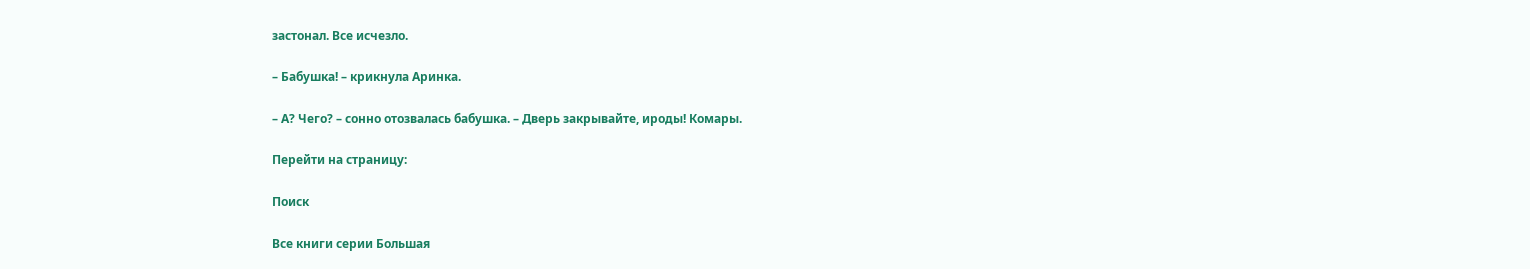застонал. Все исчезло.

– Бабушка! – крикнула Аринка.

– А? Чего? – сонно отозвалась бабушка. – Дверь закрывайте, ироды! Комары.

Перейти на страницу:

Поиск

Все книги серии Большая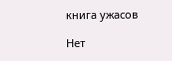книга ужасов

Нет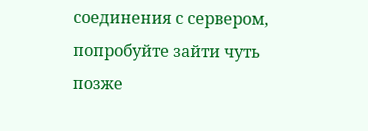соединения с сервером, попробуйте зайти чуть позже